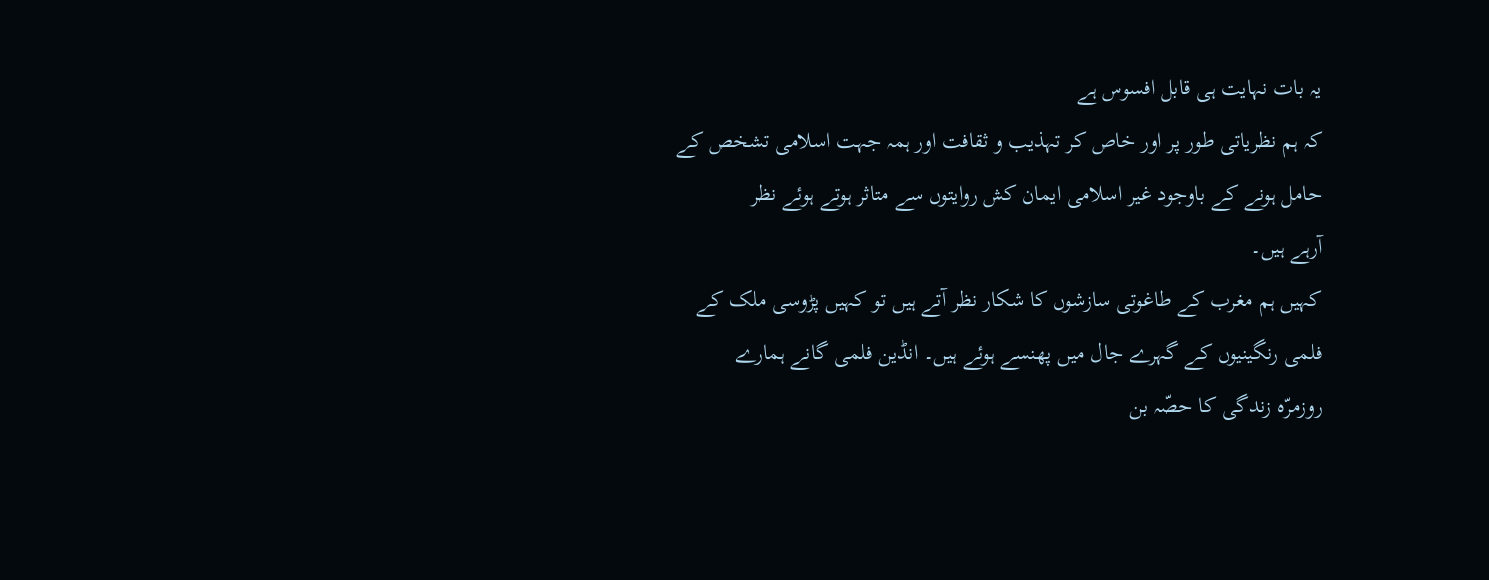یہ بات نہایت ہی قابل افسوس ہے
کہ ہم نظریاتی طور پر اور خاص کر تہذیب و ثقافت اور ہمہ جہت اسلامی تشخص کے
حامل ہونے کے باوجود غیر اسلامی ایمان کش روایتوں سے متاثر ہوتے ہوئے نظر
آرہے ہیں۔
کہیں ہم مغرب کے طاغوتی سازشوں کا شکار نظر آتے ہیں تو کہیں پڑوسی ملک کے
فلمی رنگینیوں کے گہرے جال میں پھنسے ہوئے ہیں۔ انڈین فلمی گانے ہمارے
روزمرّہ زندگی کا حصّہ بن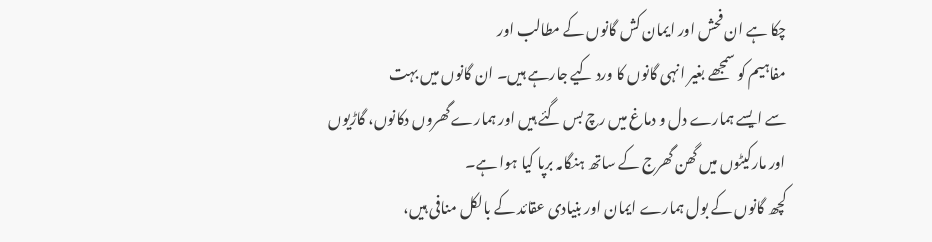چکا ہے ان فحش اور ایمان کش گانوں کے مطالب اور
مفاہیم کو سمجھے بغیر انہی گانوں کا ورد کیے جارہے ہیں۔ ان گانوں میں بہت
سے ایسے ہمارے دل و دماغ میں رچ بس گئے ہیں اور ہمارے گھروں دکانوں، گاڑیوں
اور مارکیٹوں میں گھن گھرج کے ساتھ ہنگامہ برپا کیا ہوا ہے۔
کچھ گانوں کے بول ہمارے ایمان اور بنیادی عقائد کے بالکل منافی ہیں،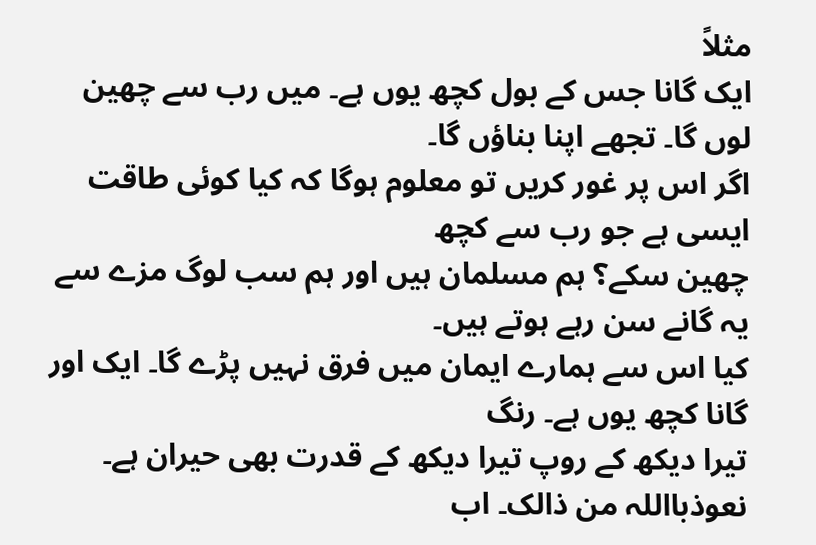مثلاً
ایک گانا جس کے بول کچھ یوں ہے۔ میں رب سے چھین لوں گا۔ تجھے اپنا بناؤں گا۔
اگر اس پر غور کریں تو معلوم ہوگا کہ کیا کوئی طاقت ایسی ہے جو رب سے کچھ
چھین سکے؟ ہم مسلمان ہیں اور ہم سب لوگ مزے سے یہ گانے سن رہے ہوتے ہیں۔
کیا اس سے ہمارے ایمان میں فرق نہیں پڑے گا۔ ایک اور گانا کچھ یوں ہے۔ رنگ
تیرا دیکھ کے روپ تیرا دیکھ کے قدرت بھی حیران ہے۔ نعوذبااللہ من ذالک۔ اب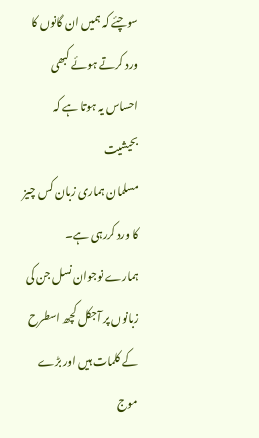سوچئے کہ ہمیں ان گانوں کا ورد کرتے ہوئے کبھی احساس یہ ہوتا ہے کہ بحیشیت
مسلمان ہماری زبان کس چیز کا ورد کررہی ہے۔
ہمارے نوجوان نسل جن کی زبانوں پر آجکل کچھ اسطرح کے کلمات ہیں اور بڑے موج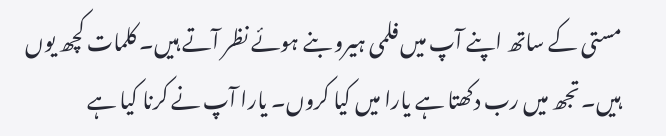مستی کے ساتھ اپنے آپ میں فلمی ہیرو بنے ہوئے نظر آتے ہیں۔ کلمات کچھ یوں
ہیں۔ تجھ میں رب دکھتا ہے یارا میں کیا کروں۔ یارا آپ نے کرنا کیا ہے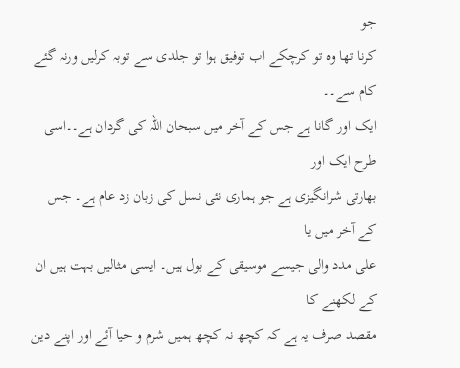جو
کرنا تھا وہ تو کرچکے اب توفیق ہوا تو جلدی سے توبہ کرلیں ورنہ گئے کام سے۔۔
ایک اور گانا ہے جس کے آخر میں سبحان اللہ کی گردان ہے۔۔اسی طرح ایک اور
بھارتی شرانگیزی ہے جو ہماری نئی نسل کی زبان زد عام ہے۔ جس کے آخر میں یا
علی مدد والی جیسے موسیقی کے بول ہیں۔ ایسی مثالیں بہت ہیں ان کے لکھنے کا
مقصد صرف یہ ہے کہ کچھ نہ کچھ ہمیں شرم و حیا آئے اور اپنے دین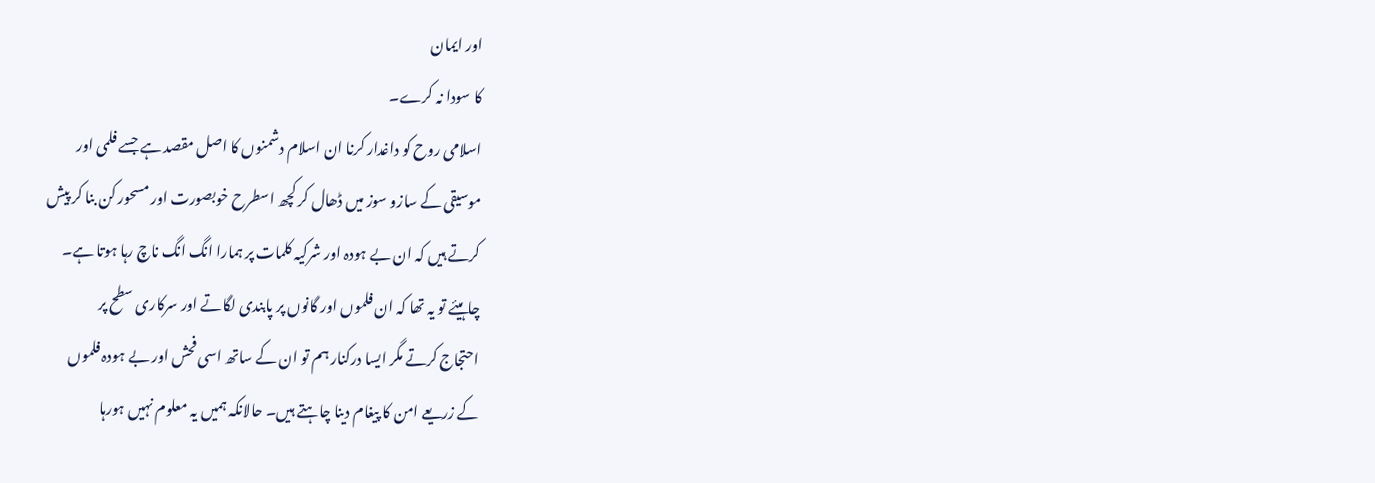اور ایمان
کا سودا نہ کرے۔
اسلامی روح کو داغدار کرنا ان اسلام دشمنوں کا اصل مقصد ہے جسے فلمی اور
موسیقی کے سازو سوز میں ڈھال کر کچھ اسطرح خوبصورت اور مسحور کن بنا کر پیش
کرتے ہیں کہ ان بے ہودہ اور شرکیہ کلمات پر ہمارا انگ انگ ناچ رہا ہوتا ہے۔
چاہیئے تو یہ تھا کہ ان فلموں اور گانوں پر پابندی لگاتے اور سرکاری سطح پر
احتجاج کرتے مگر ایسا درکنار ہم تو ان کے ساتھ اسی فحش اور بے ہودہ فلموں
کے زریعے امن کا پیغام دینا چاہتے ہیں۔ حالانکہ ہمیں یہ معلوم نہیں ہورہا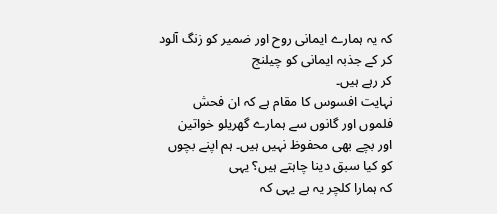کہ یہ ہمارے ایمانی روح اور ضمیر کو زنگ آلود کر کے جذبہ ایمانی کو چیلنج
کر رہے ہیں۔
نہایت افسوس کا مقام ہے کہ ان فحش فلموں اور گانوں سے ہمارے گھریلو خواتین
اور بچے بھی محفوظ نہیں ہیں۔ ہم اپنے بچوں کو کیا سبق دینا چاہتے ہیں؟ یہی
کہ ہمارا کلچر یہ ہے یہی کہ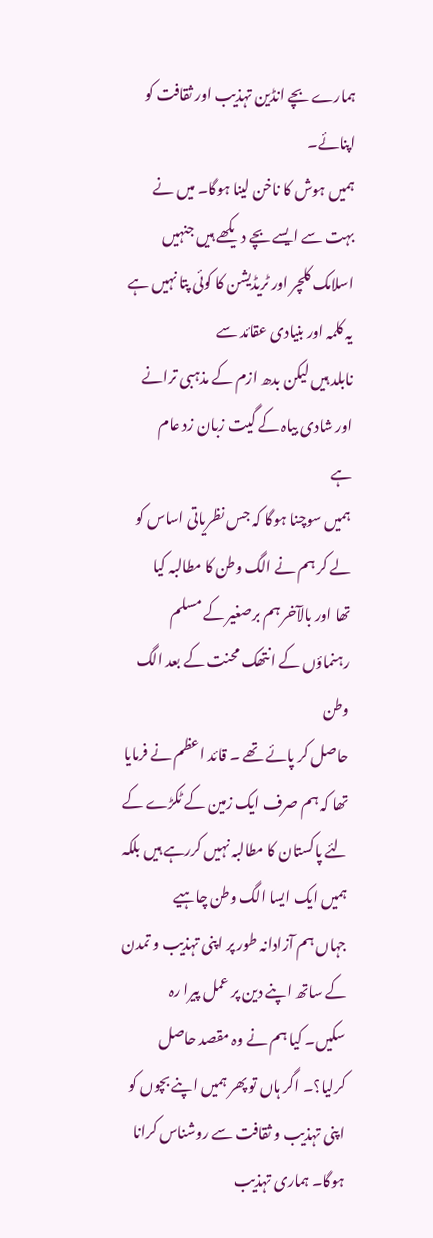ہمارے بچے انڈین تہذیب اور ثقافت کو اپنائے۔
ہمیں ہوش کا ناخن لینا ہوگا۔ میں نے بہت سے ایسے بچے دیکھے ہیں جنہیں
اسلامک کلچر اور ٹریڈیشن کا کوئی پتا نہیں ہے یہ کلمہ اور بنیادی عقائد سے
نابلد ہیں لیکن بدھ ازم کے مذہبی ترانے اور شادی بیاہ کے گیت زبان زد عام
ہے
ہمیں سوچنا ہوگا کہ جس نظریاتی اساس کو لے کر ہم نے الگ وطن کا مطالبہ کیا
تھا اور بالآخر ہم برصغیر کے مسلم رہنماؤں کے انتھک محنت کے بعد الگ وطن
حاصل کر پائے تھے ۔ قائد اعظم نے فرمایا تھا کہ ہم صرف ایک زمین کے ٹکڑے کے
لئے پاکستان کا مطالبہ نہیں کررہے ہیں بلکہ ہمیں ایک ایسا الگ وطن چاہیے
جہاں ہم آزادانہ طور پر اپنی تہذیب و تمدن کے ساتھ اپنے دین پر عمل پیرا رہ
سکیں۔ کیا ہم نے وہ مقصد حاصل کرلیا؟۔ اگر ہاں تو پھر ہمیں اپنے بچوں کو
اپنی تہذیب و ثقافت سے روشناس کرانا ہوگا۔ ہماری تہذیب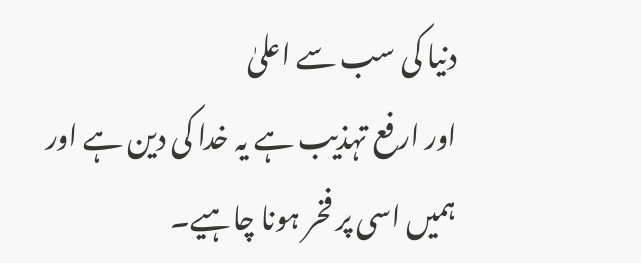دنیا کی سب سے اعلیٰ
اور ارفع تہذیب ہے یہ خدا کی دین ہے اور ہمیں اسی پر فخر ہونا چاہیے۔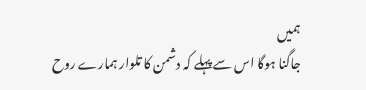ہمیں
جاگنا ہوگا اس سے پہلے کہ دشمن کا تلوار ہمارے روح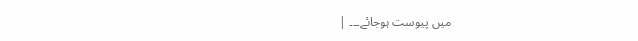میں پیوست ہوجائے۔۔۔ |